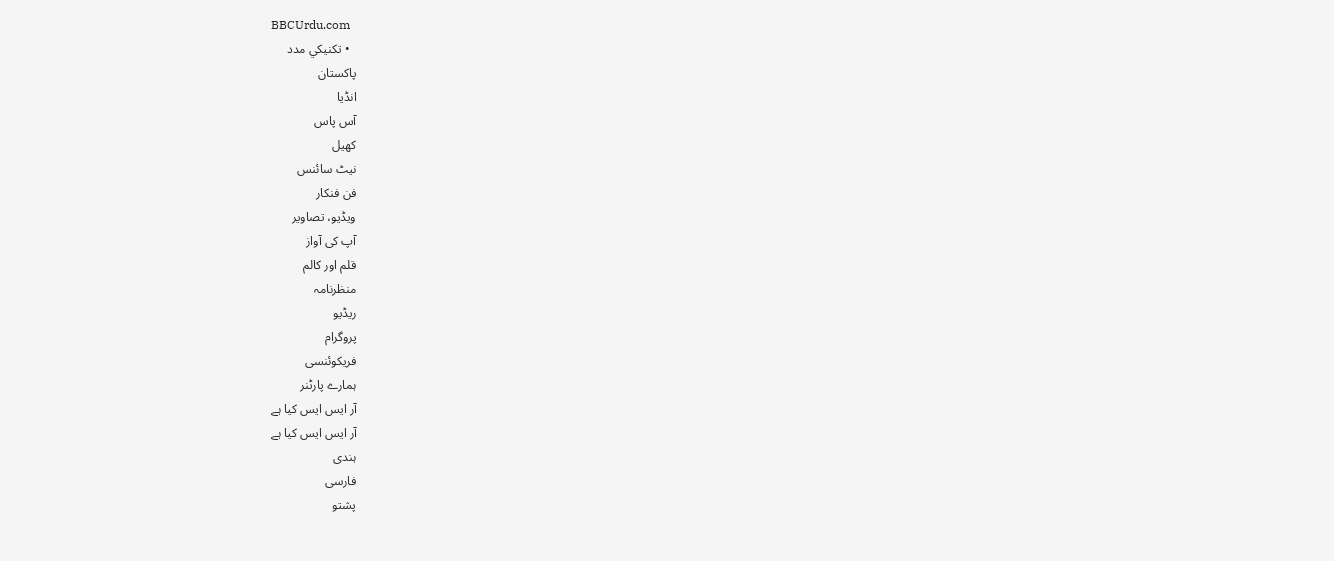BBCUrdu.com
  • تکنيکي مدد
پاکستان
انڈیا
آس پاس
کھیل
نیٹ سائنس
فن فنکار
ویڈیو، تصاویر
آپ کی آواز
قلم اور کالم
منظرنامہ
ریڈیو
پروگرام
فریکوئنسی
ہمارے پارٹنر
آر ایس ایس کیا ہے
آر ایس ایس کیا ہے
ہندی
فارسی
پشتو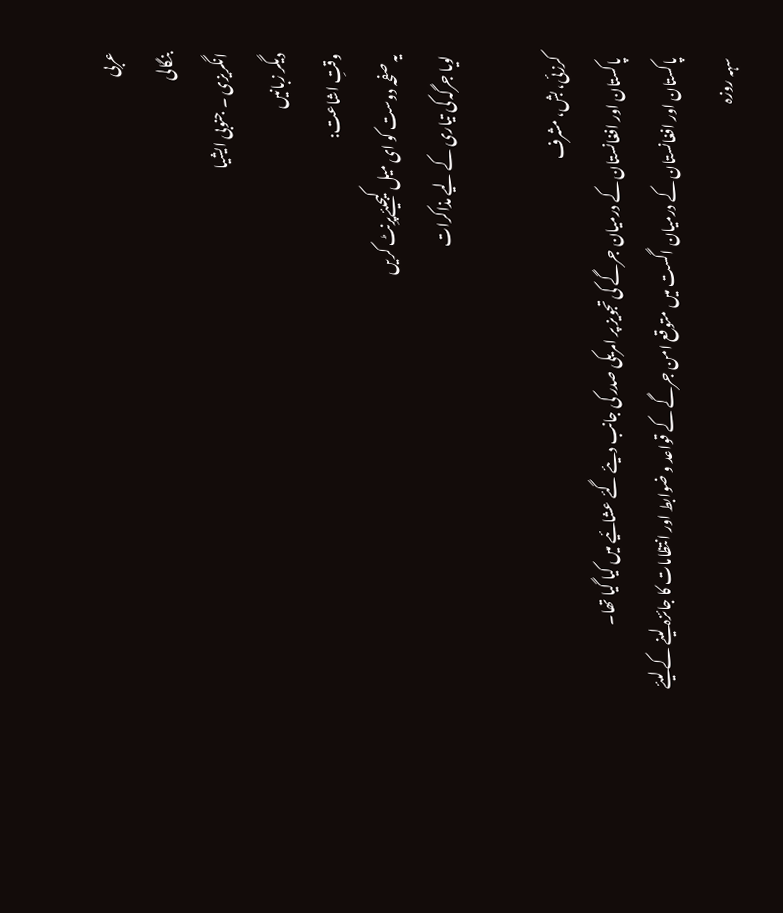عربی
بنگالی
انگریزی ۔ جنوبی ایشیا
دیگر زبانیں
وقتِ اشاعت:
یہ صفحہ دوست کو ای میل کیجیئےپرِنٹ کریں
لویا جرگہ کی تیاری کے لیے مذاکرات

کرزئی، بش، مشرف
پاکستان اور افغانستان کے درمیان جرگے کی تجویز پر امریکی صدر کی جانب دیئے گئے عشائیے میں کیا گیا تھا۔
پاکستان اور افغانستان کے درمیان اگست میں متوقع امن جرگے کے قواعد و ضوابط اور انتظامات کا جائزہ لینے کے لیئے سہہ روزہ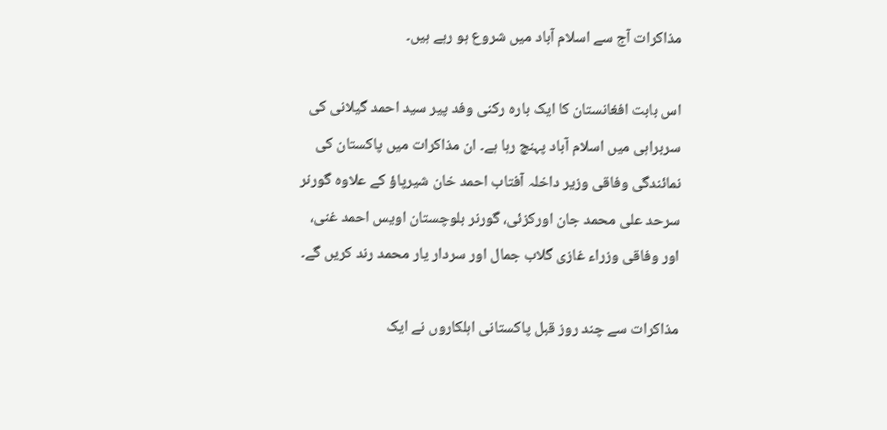مذاکرات آج سے اسلام آباد میں شروع ہو رہے ہیں۔

اس بابت افغانستان کا ایک بارہ رکنی وفد پیر سید احمد گیلانی کی سربراہی میں اسلام آباد پہنچ رہا ہے۔ ان مذاکرات میں پاکستان کی نمائندگی وفاقی وزیر داخلہ آفتاب احمد خان شیرپاؤ کے علاوہ گورنر سرحد علی محمد جان اورکزئی، گورنر بلوچستان اویس احمد غنی، اور وفاقی وزراء غازی گلاب جمال اور سردار یار محمد رند کریں گے۔

مذاکرات سے چند روز قبل پاکستانی اہلکاروں نے ایک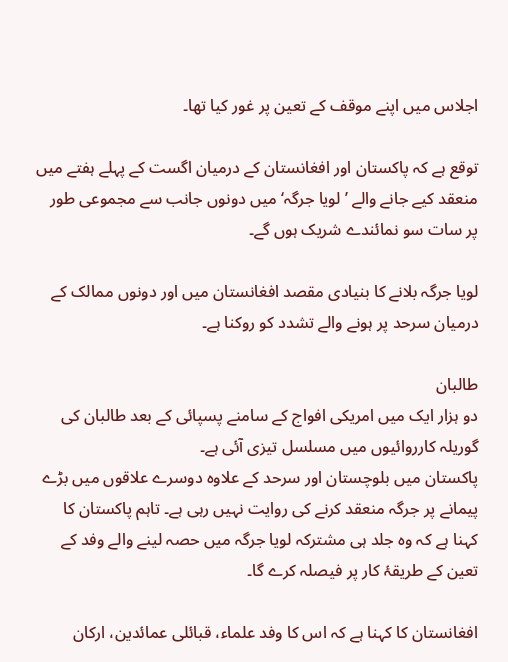اجلاس میں اپنے موقف کے تعین پر غور کیا تھا۔

توقع ہے کہ پاکستان اور افغانستان کے درمیان اگست کے پہلے ہفتے میں منعقد کیے جانے والے ’لویا جرگہ‘ میں دونوں جانب سے مجموعی طور پر سات سو نمائندے شریک ہوں گے۔

لویا جرگہ بلانے کا بنیادی مقصد افغانستان میں اور دونوں ممالک کے درمیان سرحد پر ہونے والے تشدد کو روکنا ہے۔

طالبان
دو ہزار ایک میں امریکی افواج کے سامنے پسپائی کے بعد طالبان کی گوریلہ کارروائیوں میں مسلسل تیزی آئی ہے۔
پاکستان میں بلوچستان اور سرحد کے علاوہ دوسرے علاقوں میں بڑے پیمانے پر جرگہ منعقد کرنے کی روایت نہیں رہی ہے۔ تاہم پاکستان کا کہنا ہے کہ وہ جلد ہی مشترکہ لویا جرگہ میں حصہ لینے والے وفد کے تعین کے طریقۂ کار پر فیصلہ کرے گا۔

افغانستان کا کہنا ہے کہ اس کا وفد علماء، قبائلی عمائدین، ارکان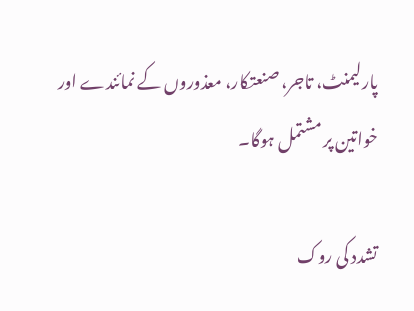پارلیمنٹ، تاجر، صنعتکار، معذوروں کے نمائندے اور خواتین پر مشتمل ہوگا۔

تشدد کی روک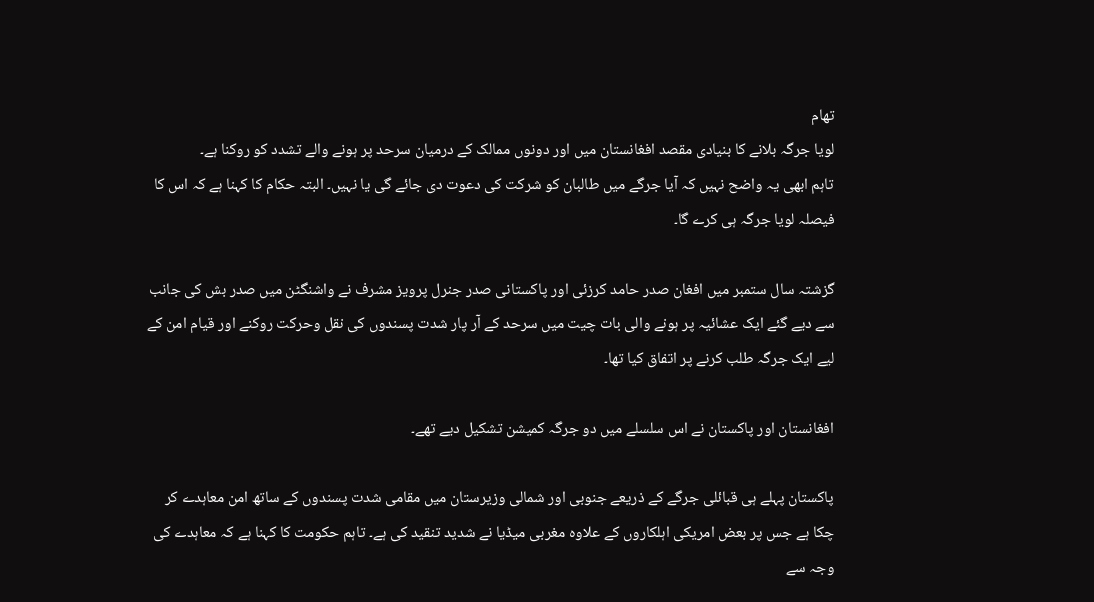تھام
لویا جرگہ بلانے کا بنیادی مقصد افغانستان میں اور دونوں ممالک کے درمیان سرحد پر ہونے والے تشدد کو روکنا ہے۔
تاہم ابھی یہ واضح نہیں کہ آیا جرگے میں طالبان کو شرکت کی دعوت دی جائے گی یا نہیں۔ البتہ حکام کا کہنا ہے کہ اس کا فیصلہ لویا جرگہ ہی کرے گا۔

گزشتہ سال ستمبر میں افغان صدر حامد کرزئی اور پاکستانی صدر جنرل پرویز مشرف نے واشنگٹن میں صدر بش کی جانب سے دیے گئے ایک عشائیہ پر ہونے والی بات چیت میں سرحد کے آر پار شدت پسندوں کی نقل وحرکت روکنے اور قیام امن کے لیے ایک جرگہ طلب کرنے پر اتفاق کیا تھا۔

افغانستان اور پاکستان نے اس سلسلے میں دو جرگہ کمیشن تشکیل دیے تھے۔

پاکستان پہلے ہی قبائلی جرگے کے ذریعے جنوبی اور شمالی وزیرستان میں مقامی شدت پسندوں کے ساتھ امن معاہدے کر چکا ہے جس پر بعض امریکی اہلکاروں کے علاوہ مغربی میڈیا نے شدید تنقید کی ہے۔ تاہم حکومت کا کہنا ہے کہ معاہدے کی وجہ سے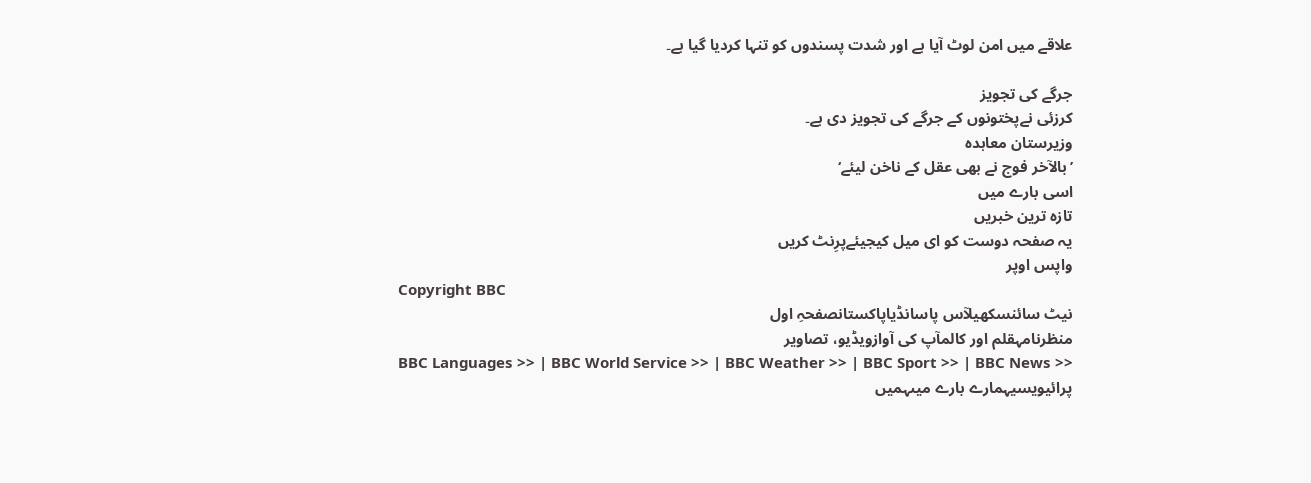علاقے میں امن لوٹ آیا ہے اور شدت پسندوں کو تنہا کردیا گیا ہے۔

جرگے کی تجویز
کرزئی نےپختونوں کے جرگے کی تجویز دی ہے۔
وزیرستان معاہدہ
’بالآخر فوج نے بھی عقل کے ناخن لیئے‘
اسی بارے میں
تازہ ترین خبریں
یہ صفحہ دوست کو ای میل کیجیئےپرِنٹ کریں
واپس اوپر
Copyright BBC
نیٹ سائنسکھیلآس پاسانڈیاپاکستانصفحہِ اول
منظرنامہقلم اور کالمآپ کی آوازویڈیو، تصاویر
BBC Languages >> | BBC World Service >> | BBC Weather >> | BBC Sport >> | BBC News >>
پرائیویسیہمارے بارے میںہمیں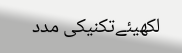لکھیئےتکنیکی مدد